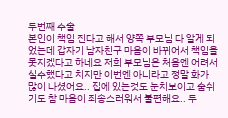두번째 수술
본인이 책임 진다고 해서 양쪽 부모님 다 알게 되었는데 갑자기 남자친구 마음이 바뀌어서 책임을 못지겠다고 하네요 저희 부모님은 처음엔 어려서 실수했다고 치지만 이번엔 아니라고 정말 화가 많이 나셨어요.. 집에 있는것도 눈치보이고 숨쉬기도 참 마음이 죄송스러워서 불편해요.. 두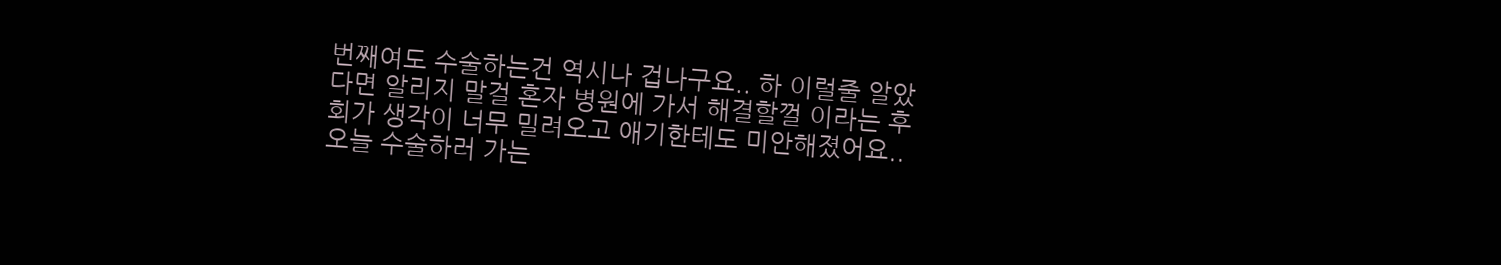번째여도 수술하는건 역시나 겁나구요.. 하 이럴줄 알았다면 알리지 말걸 혼자 병원에 가서 해결할껄 이라는 후회가 생각이 너무 밀려오고 애기한테도 미안해졌어요.. 오늘 수술하러 가는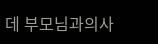데 부모님과의사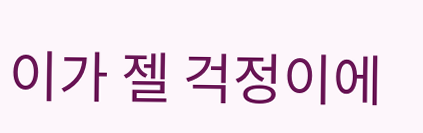이가 젤 걱정이에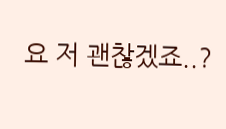요 저 괜찮겠죠..?